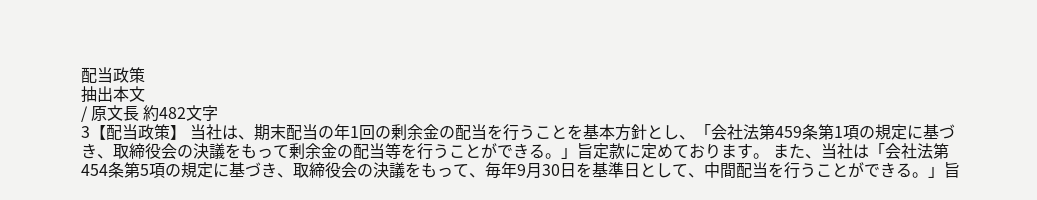配当政策
抽出本文
/ 原文長 約482文字
3【配当政策】 当社は、期末配当の年1回の剰余金の配当を行うことを基本方針とし、「会社法第459条第1項の規定に基づき、取締役会の決議をもって剰余金の配当等を行うことができる。」旨定款に定めております。 また、当社は「会社法第454条第5項の規定に基づき、取締役会の決議をもって、毎年9月30日を基準日として、中間配当を行うことができる。」旨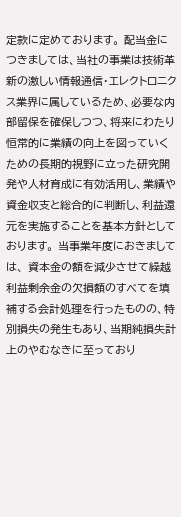定款に定めております。 配当金につきましては、当社の事業は技術革新の激しい情報通信・エレクトロニクス業界に属しているため、必要な内部留保を確保しつつ、将来にわたり恒常的に業績の向上を図っていくための長期的視野に立った研究開発や人材育成に有効活用し、業績や資金収支と総合的に判断し、利益還元を実施することを基本方針としております。 当事業年度におきましては、 資本金の額を減少させて繰越利益剰余金の欠損額のすべてを填補する会計処理を行ったものの、特別損失の発生もあり、当期純損失計上のやむなきに至っており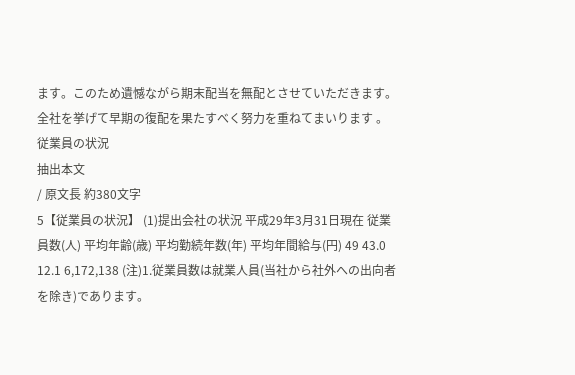ます。このため遺憾ながら期末配当を無配とさせていただきます。全社を挙げて早期の復配を果たすべく努力を重ねてまいります 。
従業員の状況
抽出本文
/ 原文長 約380文字
5【従業員の状況】 (1)提出会社の状況 平成29年3月31日現在 従業員数(人) 平均年齢(歳) 平均勤続年数(年) 平均年間給与(円) 49 43.0 12.1 6,172,138 (注)1.従業員数は就業人員(当社から社外への出向者を除き)であります。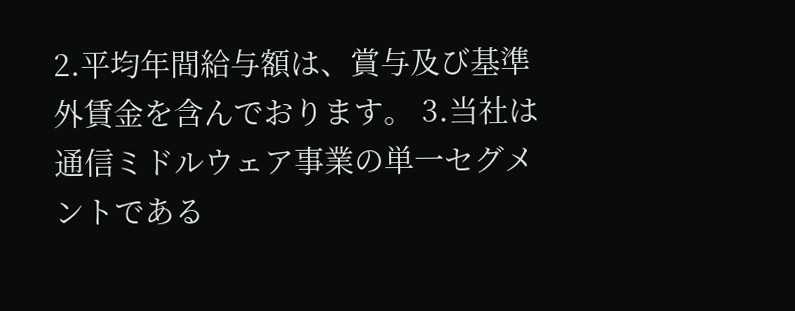2.平均年間給与額は、賞与及び基準外賃金を含んでおります。 3.当社は通信ミドルウェア事業の単一セグメントである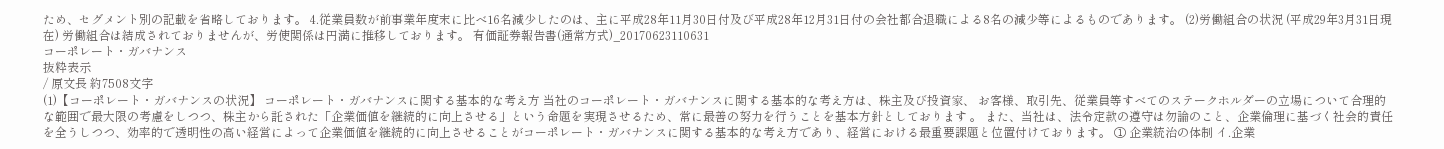ため、セグメント別の記載を省略しております。 4.従業員数が前事業年度末に比べ16名減少したのは、主に平成28年11月30日付及び平成28年12月31日付の会社都合退職による8名の減少等によるものであります。 (2)労働組合の状況 (平成29年3月31日現在) 労働組合は結成されておりませんが、労使関係は円満に推移しております。 有価証券報告書(通常方式)_20170623110631
コーポレート・ガバナンス
抜粋表示
/ 原文長 約7508文字
(1)【コーポレート・ガバナンスの状況】 コーポレート・ガバナンスに関する基本的な考え方 当社のコーポレート・ガバナンスに関する基本的な考え方は、株主及び投資家、 お客様、取引先、従業員等すべてのステークホルダーの立場について合理的な範囲で最大限の考慮をしつつ、株主から託された「企業価値を継続的に向上させる」という命題を実現させるため、常に最善の努力を行うことを基本方針としております 。 また、当社は、法令定款の遵守は勿論のこと、企業倫理に基づく社会的責任を全うしつつ、効率的で透明性の高い経営によって企業価値を継続的に向上させることがコーポレート・ガバナンスに関する基本的な考え方であり、経営における最重要課題と位置付けております。 ① 企業統治の体制 イ.企業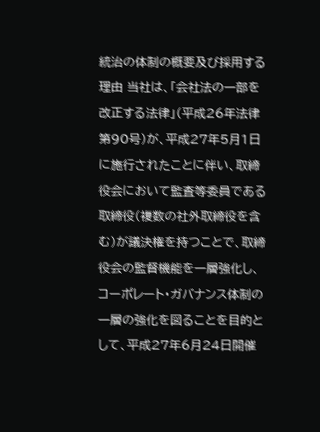統治の体制の概要及び採用する理由 当社は、「会社法の一部を改正する法律」(平成26年法律第90号)が、平成27年5月1日に施行されたことに伴い、取締役会において監査等委員である取締役(複数の社外取締役を含む)が議決権を持つことで、取締役会の監督機能を一層強化し、コーポレート・ガバナンス体制の一層の強化を図ることを目的として、平成27年6月24日開催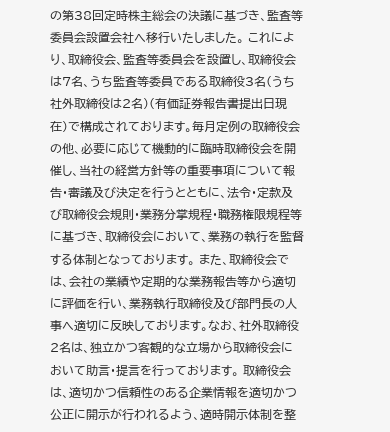の第38回定時株主総会の決議に基づき、監査等委員会設置会社へ移行いたしました。 これにより、取締役会、監査等委員会を設置し、取締役会は7名、うち監査等委員である取締役3名(うち社外取締役は2名)(有価証券報告書提出日現在)で構成されております。毎月定例の取締役会の他、必要に応じて機動的に臨時取締役会を開催し、当社の経営方針等の重要事項について報告・審議及び決定を行うとともに、法令・定款及び取締役会規則・業務分掌規程・職務権限規程等に基づき、取締役会において、業務の執行を監督する体制となっております。 また、取締役会では、会社の業績や定期的な業務報告等から適切に評価を行い、業務執行取締役及び部門長の人事へ適切に反映しております。なお、社外取締役2名は、独立かつ客観的な立場から取締役会において助言・提言を行っております。 取締役会は、適切かつ信頼性のある企業情報を適切かつ公正に開示が行われるよう、適時開示体制を整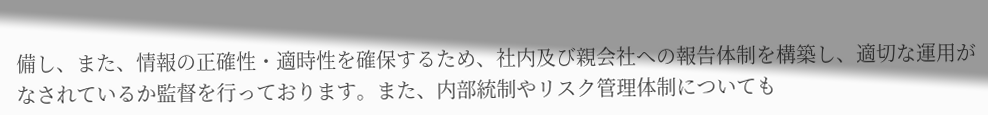備し、また、情報の正確性・適時性を確保するため、社内及び親会社への報告体制を構築し、適切な運用がなされているか監督を行っております。また、内部統制やリスク管理体制についても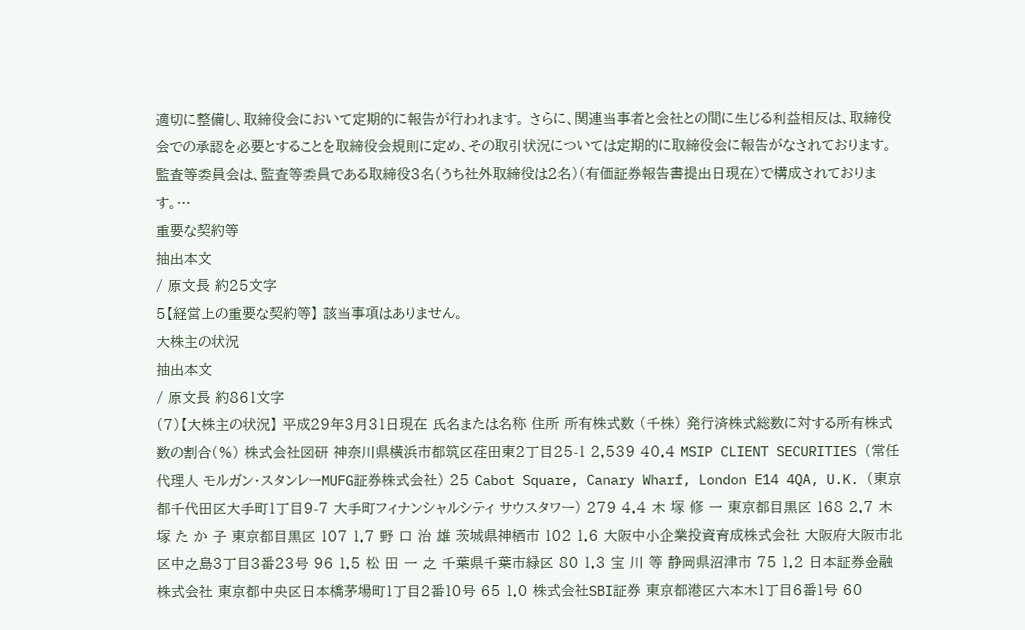適切に整備し、取締役会において定期的に報告が行われます。 さらに、関連当事者と会社との間に生じる利益相反は、取締役会での承認を必要とすることを取締役会規則に定め、その取引状況については定期的に取締役会に報告がなされております。 監査等委員会は、監査等委員である取締役3名(うち社外取締役は2名)(有価証券報告書提出日現在)で構成されております。…
重要な契約等
抽出本文
/ 原文長 約25文字
5【経営上の重要な契約等】 該当事項はありません。
大株主の状況
抽出本文
/ 原文長 約861文字
(7)【大株主の状況】 平成29年3月31日現在 氏名または名称 住所 所有株式数 (千株) 発行済株式総数に対する所有株式数の割合(%) 株式会社図研 神奈川県横浜市都筑区荏田東2丁目25-1 2,539 40.4 MSIP CLIENT SECURITIES (常任代理人 モルガン・スタンレーMUFG証券株式会社) 25 Cabot Square, Canary Wharf, London E14 4QA, U.K. (東京都千代田区大手町1丁目9-7 大手町フィナンシャルシティ サウスタワー) 279 4.4 木 塚 修 一 東京都目黒区 168 2.7 木 塚 た か 子 東京都目黒区 107 1.7 野 口 治 雄 茨城県神栖市 102 1.6 大阪中小企業投資育成株式会社 大阪府大阪市北区中之島3丁目3番23号 96 1.5 松 田 一 之 千葉県千葉市緑区 80 1.3 宝 川 等 静岡県沼津市 75 1.2 日本証券金融株式会社 東京都中央区日本橋茅場町1丁目2番10号 65 1.0 株式会社SBI証券 東京都港区六本木1丁目6番1号 60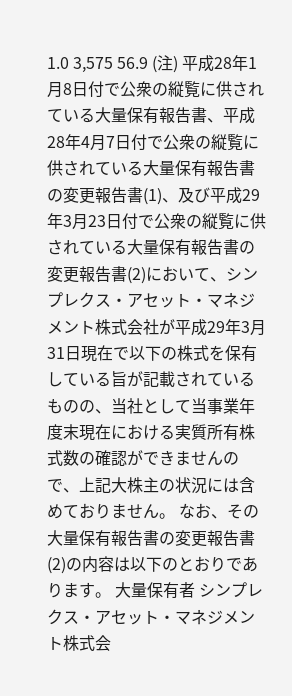1.0 3,575 56.9 (注) 平成28年1月8日付で公衆の縦覧に供されている大量保有報告書、平成28年4月7日付で公衆の縦覧に供されている大量保有報告書の変更報告書(1)、及び平成29年3月23日付で公衆の縦覧に供されている大量保有報告書の変更報告書(2)において、シンプレクス・アセット・マネジメント株式会社が平成29年3月31日現在で以下の株式を保有している旨が記載されているものの、当社として当事業年度末現在における実質所有株式数の確認ができませんので、上記大株主の状況には含めておりません。 なお、その大量保有報告書の変更報告書(2)の内容は以下のとおりであります。 大量保有者 シンプレクス・アセット・マネジメント株式会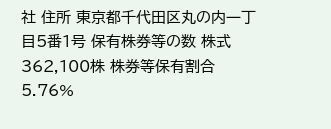社 住所 東京都千代田区丸の内一丁目5番1号 保有株券等の数 株式 362,100株 株券等保有割合 5.76%